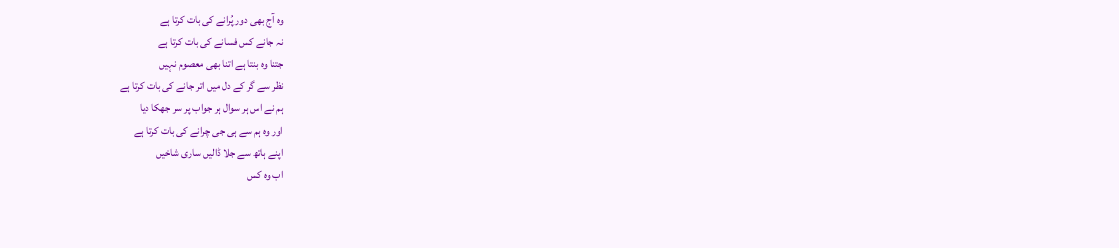وہ آج بھی دور پُرانے کی بات کرتا ہے
نہ جانے کس فسانے کی بات کرتا ہے
جتنا وہ بنتا ہے اتنا بھی معصوم نہیں
نظر سے گر کے دل میں اتر جانے کی بات کرتا ہے
ہم نے اس ہر سوال ہر جواب پر سر جھکا دیا
اور وہ ہم سے ہی جی چرانے کی بات کرتا ہے
اپنے ہاتھ سے جلا ڈالیں ساری شاخیں
اب وہ کس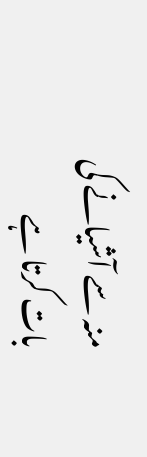منہ سے آشیانے کی بات کرتا ہے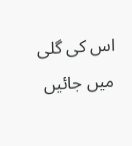اس کی گلی میں جائیں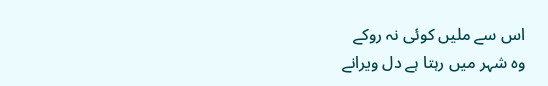اس سے ملیں کوئی نہ روکے
وہ شہر میں رہتا ہے دل ویرانے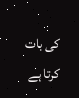کی بات کرتا ہے